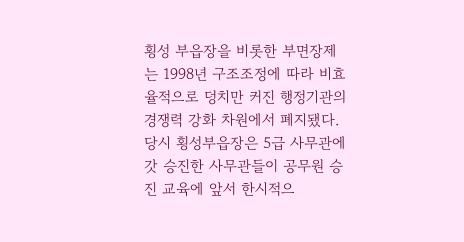횡성 부읍장을 비롯한 부면장제는 1998년 구조조정에 따라 비효율적으로 덩치만 커진 행정기관의 경쟁력 강화 차원에서 폐지됐다. 당시 횡성부읍장은 5급 사무관에 갓 승진한 사무관들이 공무원 승진 교육에 앞서 한시적으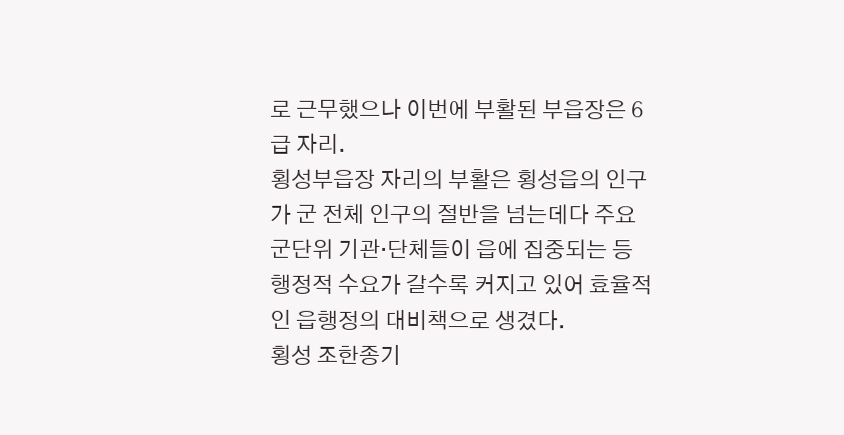로 근무했으나 이번에 부활된 부읍장은 6급 자리.
횡성부읍장 자리의 부활은 횡성읍의 인구가 군 전체 인구의 절반을 넘는데다 주요 군단위 기관·단체들이 읍에 집중되는 등 행정적 수요가 갈수록 커지고 있어 효율적인 읍행정의 대비책으로 생겼다.
횡성 조한종기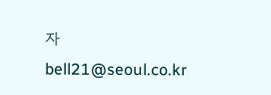자 bell21@seoul.co.kr